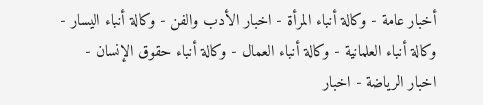أخبار عامة - وكالة أنباء المرأة - اخبار الأدب والفن - وكالة أنباء اليسار - وكالة أنباء العلمانية - وكالة أنباء العمال - وكالة أنباء حقوق الإنسان - اخبار الرياضة - اخبار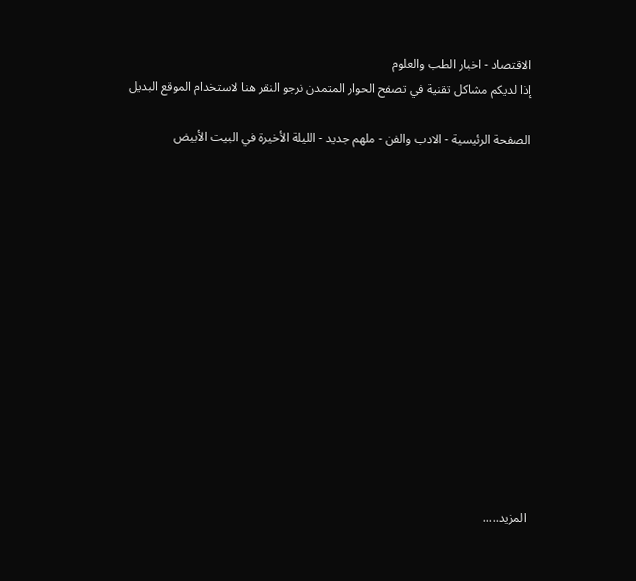الاقتصاد - اخبار الطب والعلوم
إذا لديكم مشاكل تقنية في تصفح الحوار المتمدن نرجو النقر هنا لاستخدام الموقع البديل

الصفحة الرئيسية - الادب والفن - ملهم جديد - الليلة الأخيرة في البيت الأبيض














المزيد.....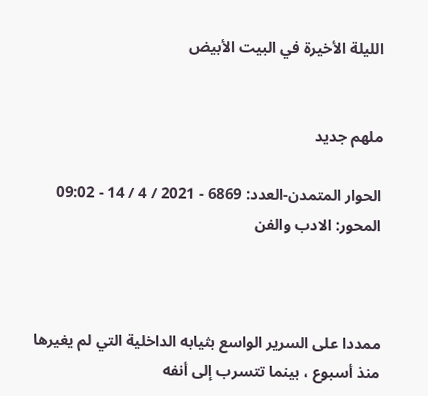الليلة الأخيرة في البيت الأبيض


ملهم جديد

الحوار المتمدن-العدد: 6869 - 2021 / 4 / 14 - 09:02
المحور: الادب والفن



ممددا على السرير الواسع بثيابه الداخلية التي لم يغيرها منذ أسبوع ، بينما تتسرب إلى أنفه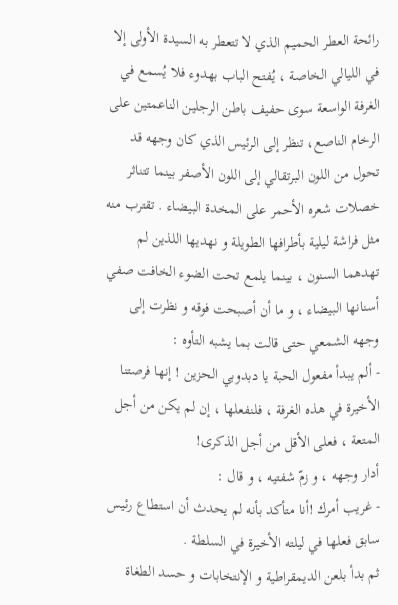رائحة العطر الحميم الذي لا تتعطر به السيدة الأولى إلا في الليالي الخاصة ، يُفتح الباب بهدوء فلا يُسمع في الغرفة الواسعة سوى حفيف باطن الرجلين الناعمتين على الرخام الناصع، تنظر إلى الرئيس الذي كان وجهه قد تحول من اللون البرتقالي إلى اللون الأصفر بينما تتناثر خصلات شعره الأحمر على المخدة البيضاء . تقترب منه مثل فراشة ليلية بأطرافها الطويلة و نهديها اللذين لم تهدهما السنون ، بينما يلمع تحت الضوء الخافت صفي أسنانها البيضاء ، و ما أن أصبحت فوقه و نظرت إلى وجهه الشمعي حتى قالت بما يشبه التأوه :
- ألم يبدأ مفعول الحبة يا دبدوبي الحزين ! إنها فرصتنا الأخيرة في هذه الغرفة ، فلنفعلها ، إن لم يكن من أجل المتعة ، فعلى الأقل من أجل الذكرى!
أدار وجهه ، و زمّ شفتيه ، و قال :
- غريب أمرك !أنا متأكد بأنه لم يحدث أن استطاع رئيس سابق فعلها في ليلته الأخيرة في السلطة .
ثم بدأ بلعن الديمقراطية و الإنتخابات و حسد الطغاة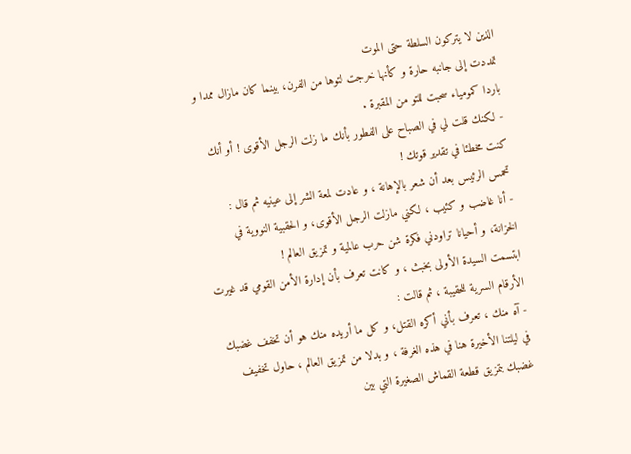الذين لا يتركون السلطة حتى الموت
تمددت إلى جانبه حارة و كأنها خرجت لتوها من الفرن، بينما كان مازال ممدا و باردا كمومياء سحبت للتو من المقبرة .
- لكنك قلت لي في الصباح على الفطور بأنك ما زلت الرجل الأقوى ! أو أنك كنت مخطئا في تقدير قوتك !
تحمس الرئيس بعد أن شعر بالإهانة ، و عادت لمعة الشر إلى عينيه ثم قال :
- أنا غاضب و كئيب ، لكني مازلت الرجل الأقوى، و الحقبية النووية في الخزانة، و أحيانا تراودني فكرة شن حرب عالمية و تمزيق العالم !
ابتسمت السيدة الأولى بخبث ، و كانت تعرف بأن إدارة الأمن القومي قد غيرت الأرقام السرية للحقيبة ، ثم قالت :
- آه منك ، تعرف بأني أكره القتل، و كل ما أريده منك هو أن تخفف غضبك في ليلتنا الأخيرة هنا في هذه الغرفة ، و بدلا من تمزيق العالم ، حاول تخفيف غضبك بتمزيق قطعة القماش الصغيرة التي بين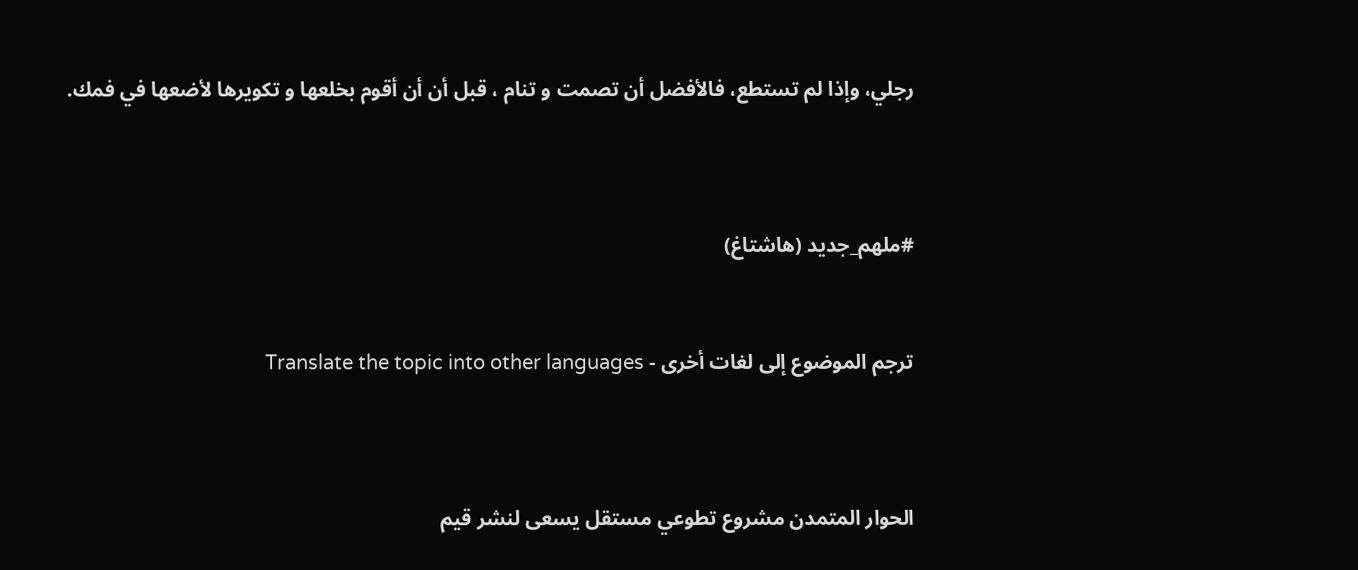رجلي، وإذا لم تستطع، فالأفضل أن تصمت و تنام ، قبل أن أن أقوم بخلعها و تكويرها لأضعها في فمك.



#ملهم_جديد (هاشتاغ)


ترجم الموضوع إلى لغات أخرى - Translate the topic into other languages



الحوار المتمدن مشروع تطوعي مستقل يسعى لنشر قيم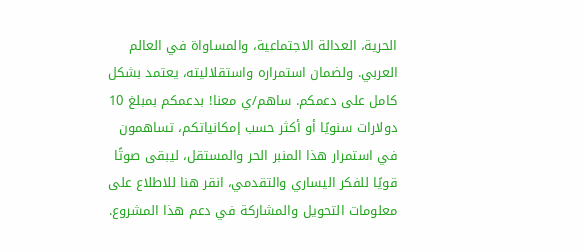الحرية، العدالة الاجتماعية، والمساواة في العالم العربي. ولضمان استمراره واستقلاليته، يعتمد بشكل كامل على دعمكم. ساهم/ي معنا! بدعمكم بمبلغ 10 دولارات سنويًا أو أكثر حسب إمكانياتكم، تساهمون في استمرار هذا المنبر الحر والمستقل، ليبقى صوتًا قويًا للفكر اليساري والتقدمي، انقر هنا للاطلاع على معلومات التحويل والمشاركة في دعم هذا المشروع.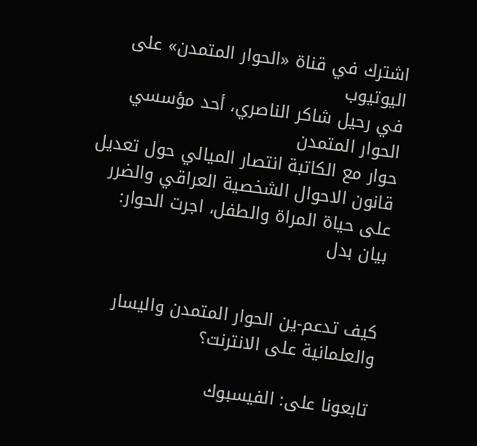اشترك في قناة «الحوار المتمدن» على اليوتيوب
في رحيل شاكر الناصري، أحد مؤسسي الحوار المتمدن
حوار مع الكاتبة انتصار الميالي حول تعديل قانون الاحوال الشخصية العراقي والضرر على حياة المراة والطفل، اجرت الحوار: بيان بدل


كيف تدعم-ين الحوار المتمدن واليسار والعلمانية على الانترنت؟

تابعونا على: الفيسبوك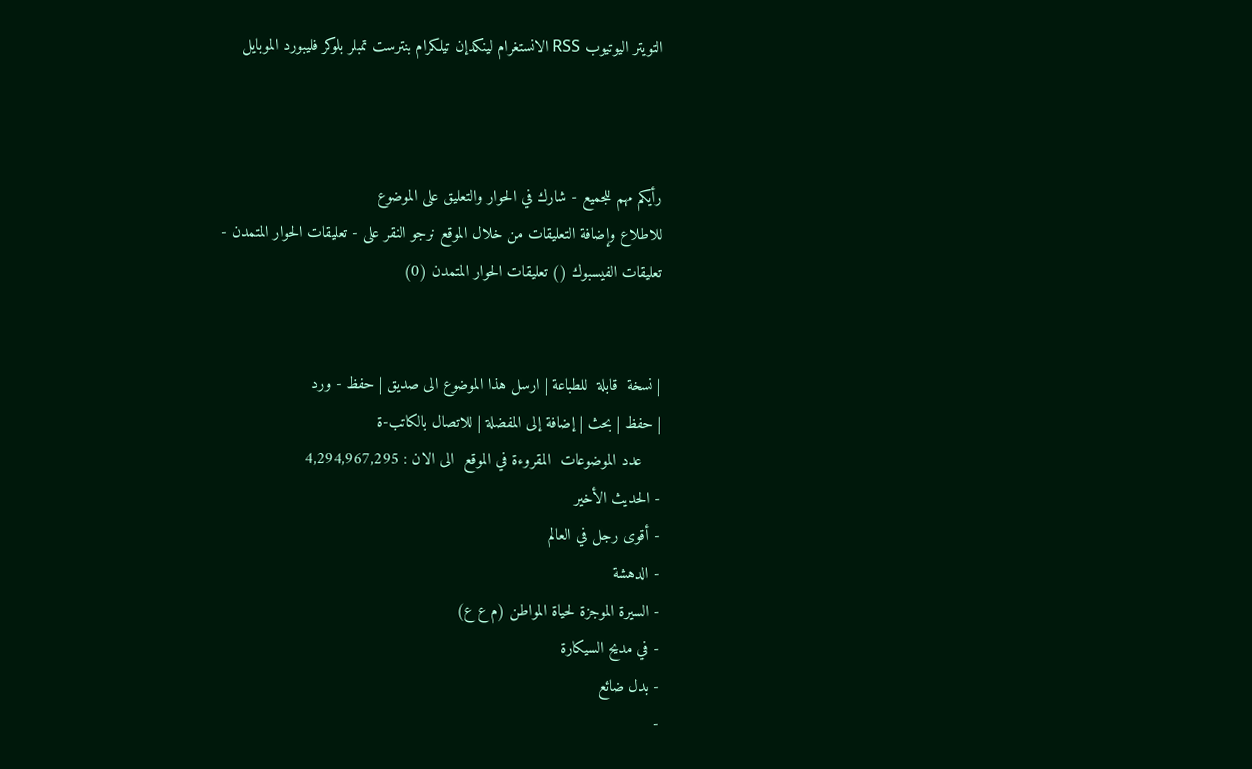التويتر اليوتيوب RSS الانستغرام لينكدإن تيلكرام بنترست تمبلر بلوكر فليبورد الموبايل



رأيكم مهم للجميع - شارك في الحوار والتعليق على الموضوع
للاطلاع وإضافة التعليقات من خلال الموقع نرجو النقر على - تعليقات الحوار المتمدن -
تعليقات الفيسبوك () تعليقات الحوار المتمدن (0)


| نسخة  قابلة  للطباعة | ارسل هذا الموضوع الى صديق | حفظ - ورد
| حفظ | بحث | إضافة إلى المفضلة | للاتصال بالكاتب-ة
    عدد الموضوعات  المقروءة في الموقع  الى الان : 4,294,967,295
- الحديث الأخير
- أقوى رجل في العالم
- الدهشة
- السيرة الموجزة لحياة المواطن (م ع ع)
- في مديح السيكارة
- بدل ضائع
-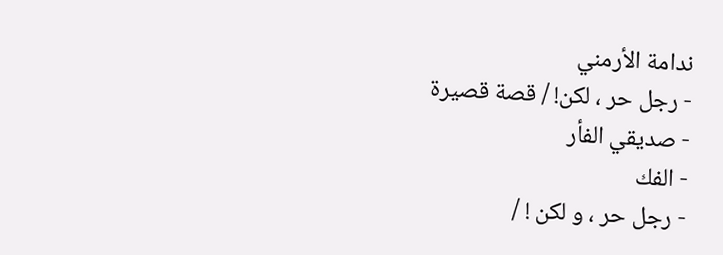ندامة الأرمني
- رجل حر ، لكن! / قصة قصيرة
- صديقي الفأر
- الفك
- رجل حر ، و لكن ! /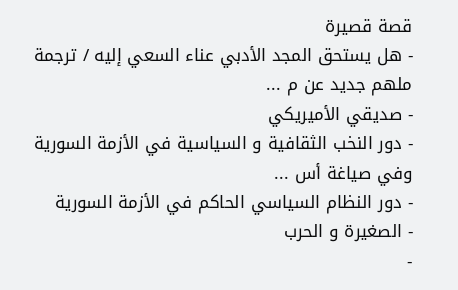قصة قصيرة
- هل يستحق المجد الأدبي عناء السعي إليه / ترجمة ملهم جديد عن م ...
- صديقي الأميريكي
- دور النخب الثقافية و السياسية في الأزمة السورية وفي صياغة أس ...
- دور النظام السياسي الحاكم في الأزمة السورية
- الصغيرة و الحرب
-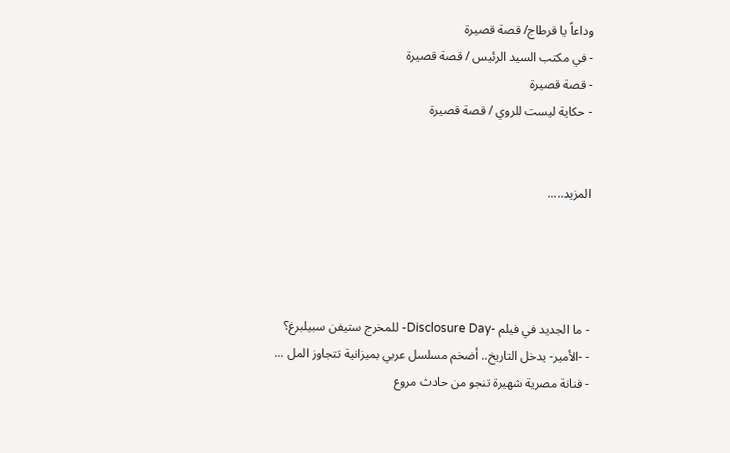وداعاً يا قرطاج/ قصة قصيرة
- في مكتب السيد الرئيس / قصة قصيرة
- قصة قصيرة
- حكاية ليست للروي / قصة قصيرة


المزيد.....




- ما الجديد في فيلم -Disclosure Day- للمخرج ستيفن سبيلبرغ؟
- -الأمير- يدخل التاريخ.. أضخم مسلسل عربي بميزانية تتجاوز المل ...
- فنانة مصرية شهيرة تنجو من حادث مروع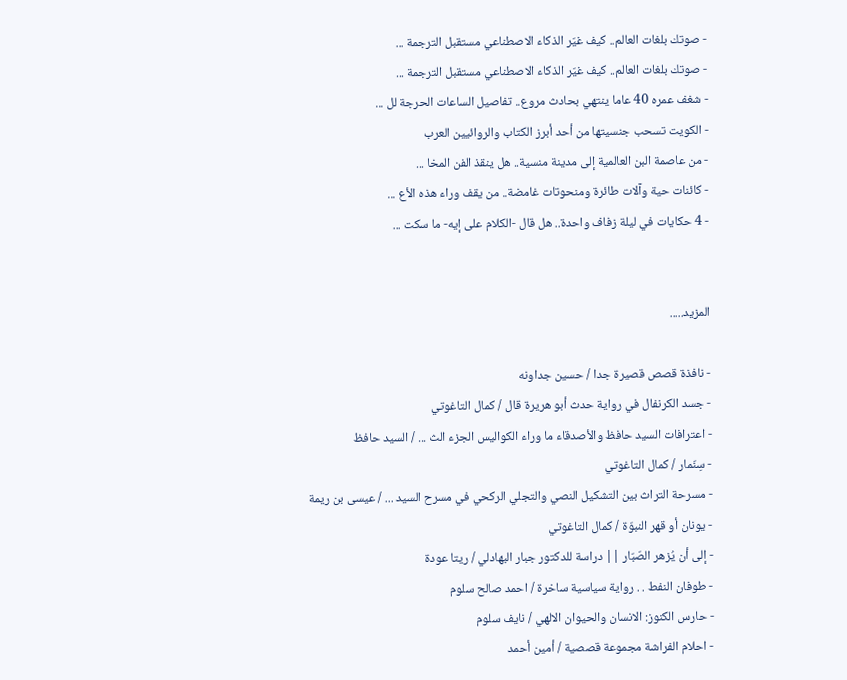- صوتك بلغات العالم.. كيف غيّر الذكاء الاصطناعي مستقبل الترجمة ...
- صوتك بلغات العالم.. كيف غيّر الذكاء الاصطناعي مستقبل الترجمة ...
- شغف عمره 40 عاما ينتهي بحادث مروع.. تفاصيل الساعات الحرجة لل ...
- الكويت تسحب جنسيتها من أحد أبرز الكتاب والروائيين العرب
- من عاصمة البن العالمية إلى مدينة منسية.. هل ينقذ الفن المخا ...
- كائنات حية وآلات طائرة ومنحوتات غامضة.. من يقف وراء هذه الأع ...
- 4 حكايات في ليلة زفاف واحدة.. هل قال -الكلام على إيه- ما سكت ...


المزيد.....

- نافذة قصص قصيرة جدا / حسين جداونه
- جسد الكرنفال في رواية حدث أبو هريرة قال / كمال التاغوتي
- اعترافات السيد حافظ والأصدقاء ما وراء الكواليس الجزء الث ... / السيد حافظ
- سِنّمار / كمال التاغوتي
- مسرحة التراث بين التشكيل النصي والتجلي الركحي في مسرح السيد ... / عيسى بن ريمة
- يونان أو قهر النبوّة / كمال التاغوتي
- إلى أن يُزهر الصّبّار || دراسة للدكتور جبار البهادلي / ريتا عودة
- طوفان النفط . . رواية سياسية ساخرة / احمد صالح سلوم
- حارس الكنوز: الانسان والحيوان الالهي / نايف سلوم
- احلام الفراشة مجموعة قصصية / أمين أحمد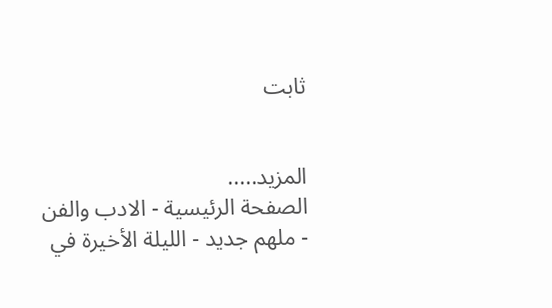ثابت


المزيد.....
الصفحة الرئيسية - الادب والفن - ملهم جديد - الليلة الأخيرة في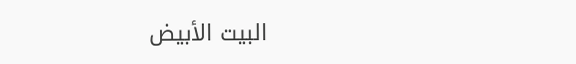البيت الأبيض